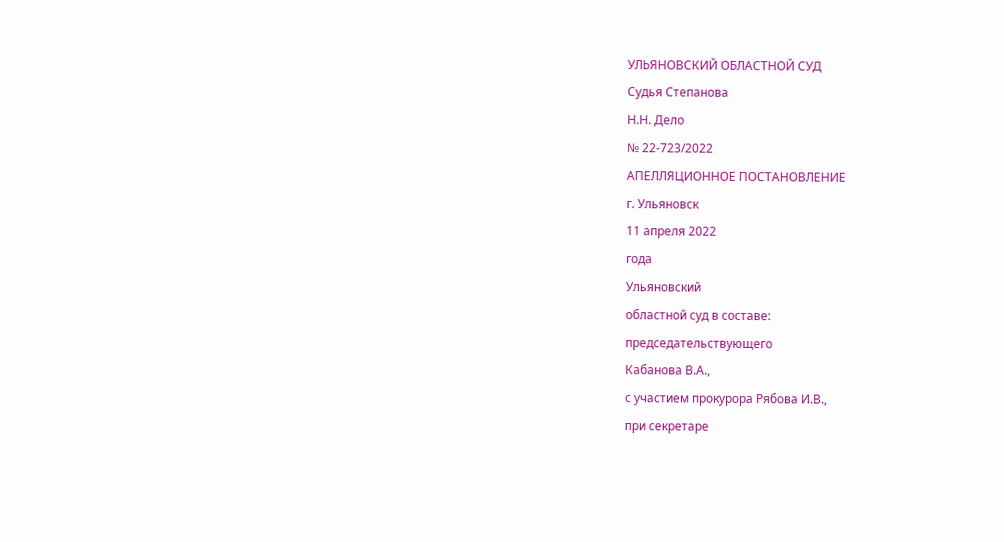УЛЬЯНОВСКИЙ ОБЛАСТНОЙ СУД
Судья Степанова
Н.Н. Дело
№ 22-723/2022
АПЕЛЛЯЦИОННОЕ ПОСТАНОВЛЕНИЕ
г. Ульяновск
11 апреля 2022
года
Ульяновский
областной суд в составе:
председательствующего
Кабанова В.А.,
с участием прокурора Рябова И.В.,
при секретаре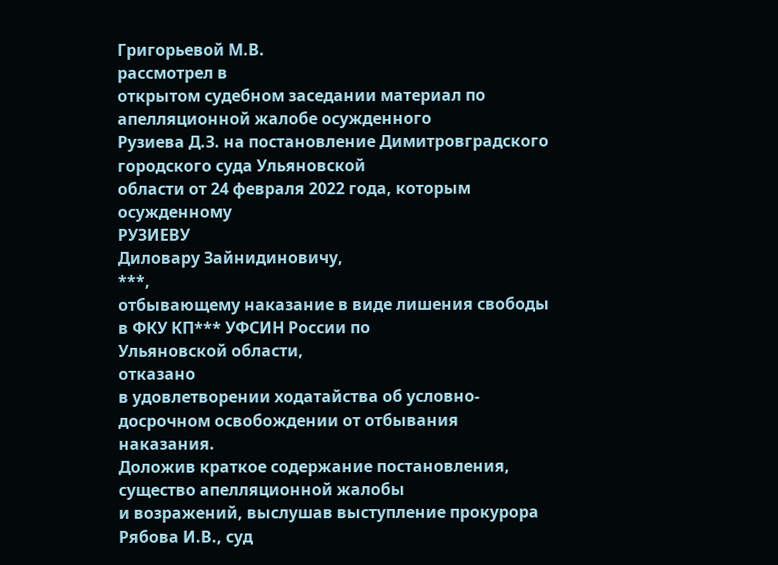Григорьевой М.В.
рассмотрел в
открытом судебном заседании материал по апелляционной жалобе осужденного
Рузиева Д.З. на постановление Димитровградского городского суда Ульяновской
области от 24 февраля 2022 года, которым осужденному
РУЗИЕВУ
Диловару Зайнидиновичу,
***,
отбывающему наказание в виде лишения свободы в ФКУ КП*** УФСИН России по
Ульяновской области,
отказано
в удовлетворении ходатайства об условно-досрочном освобождении от отбывания
наказания.
Доложив краткое содержание постановления, существо апелляционной жалобы
и возражений, выслушав выступление прокурора Рябова И.В., суд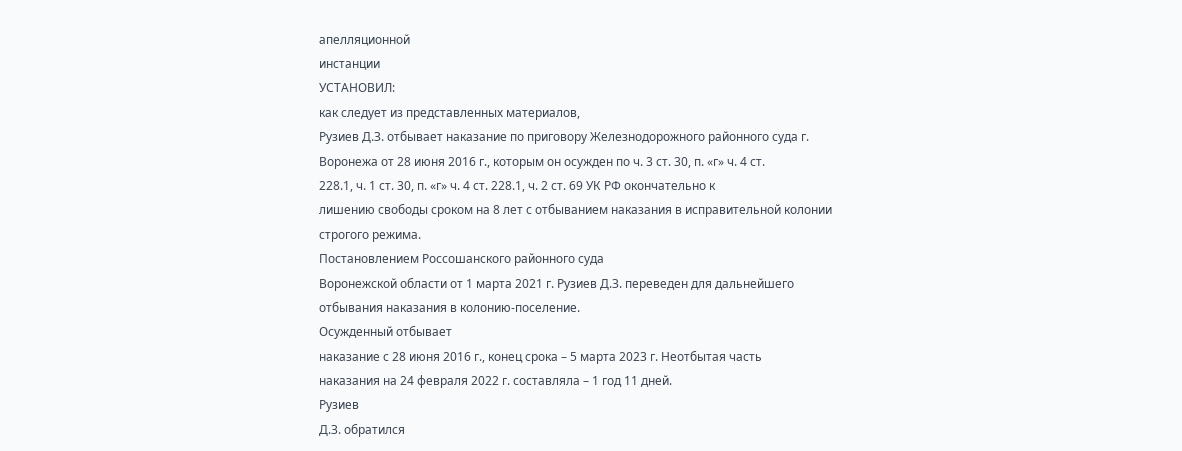апелляционной
инстанции
УСТАНОВИЛ:
как следует из представленных материалов,
Рузиев Д.З. отбывает наказание по приговору Железнодорожного районного суда г.
Воронежа от 28 июня 2016 г., которым он осужден по ч. 3 ст. 30, п. «г» ч. 4 ст.
228.1, ч. 1 ст. 30, п. «г» ч. 4 ст. 228.1, ч. 2 ст. 69 УК РФ окончательно к
лишению свободы сроком на 8 лет с отбыванием наказания в исправительной колонии
строгого режима.
Постановлением Россошанского районного суда
Воронежской области от 1 марта 2021 г. Рузиев Д.З. переведен для дальнейшего
отбывания наказания в колонию-поселение.
Осужденный отбывает
наказание с 28 июня 2016 г., конец срока – 5 марта 2023 г. Неотбытая часть
наказания на 24 февраля 2022 г. составляла – 1 год 11 дней.
Рузиев
Д.З. обратился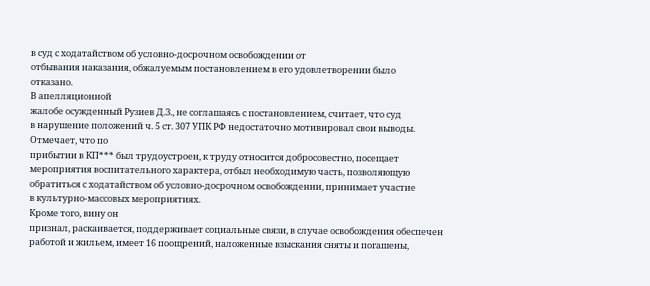в суд с ходатайством об условно-досрочном освобождении от
отбывания наказания, обжалуемым постановлением в его удовлетворении было
отказано.
В апелляционной
жалобе осужденный Рузиев Д.З., не соглашаясь с постановлением, считает, что суд
в нарушение положений ч. 5 ст. 307 УПК РФ недостаточно мотивировал свои выводы.
Отмечает, что по
прибытии в КП*** был трудоустроен, к труду относится добросовестно, посещает
мероприятия воспитательного характера, отбыл необходимую часть, позволяющую
обратиться с ходатайством об условно-досрочном освобождении, принимает участие
в культурно-массовых мероприятиях.
Кроме того, вину он
признал, раскаивается, поддерживает социальные связи, в случае освобождения обеспечен
работой и жильем, имеет 16 поощрений, наложенные взыскания сняты и погашены,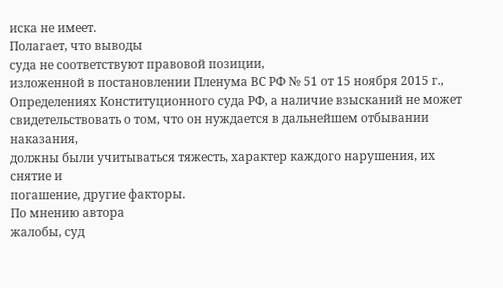иска не имеет.
Полагает, что выводы
суда не соответствуют правовой позиции,
изложенной в постановлении Пленума ВС РФ № 51 от 15 ноября 2015 г.,
Определениях Конституционного суда РФ, а наличие взысканий не может
свидетельствовать о том, что он нуждается в дальнейшем отбывании наказания,
должны были учитываться тяжесть, характер каждого нарушения, их снятие и
погашение, другие факторы.
По мнению автора
жалобы, суд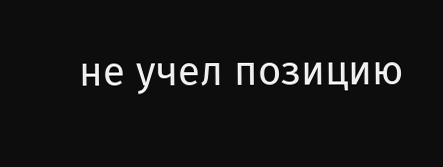не учел позицию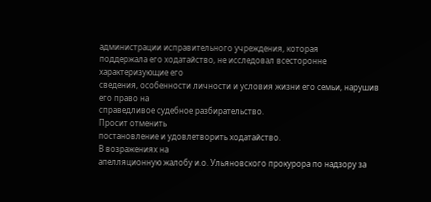администрации исправительного учреждения, которая
поддержала его ходатайство, не исследовал всесторонне характеризующие его
сведения, особенности личности и условия жизни его семьи, нарушив его право на
справедливое судебное разбирательство.
Просит отменить
постановление и удовлетворить ходатайство.
В возражениях на
апелляционную жалобу и.о. Ульяновского прокурора по надзору за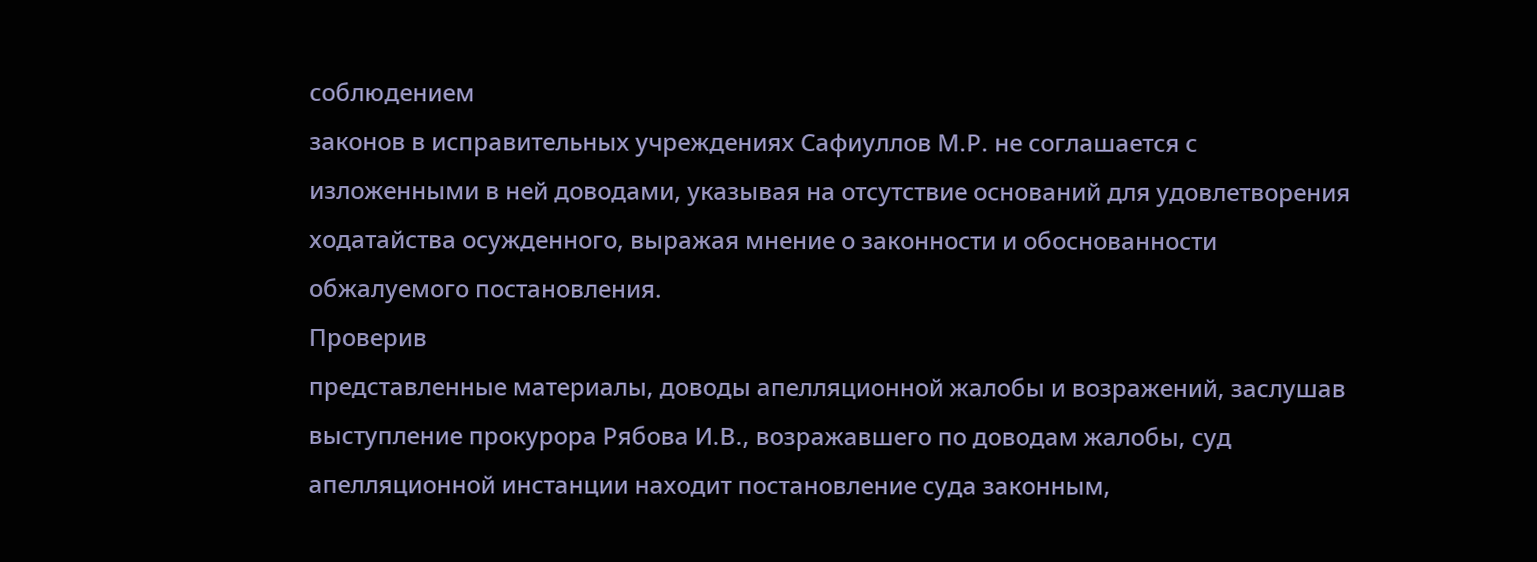соблюдением
законов в исправительных учреждениях Сафиуллов М.Р. не соглашается с
изложенными в ней доводами, указывая на отсутствие оснований для удовлетворения
ходатайства осужденного, выражая мнение о законности и обоснованности
обжалуемого постановления.
Проверив
представленные материалы, доводы апелляционной жалобы и возражений, заслушав
выступление прокурора Рябова И.В., возражавшего по доводам жалобы, суд
апелляционной инстанции находит постановление суда законным,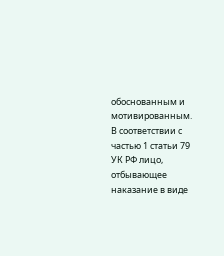обоснованным и
мотивированным.
В соответствии с частью 1 статьи 79 УК РФ лицо, отбывающее
наказание в виде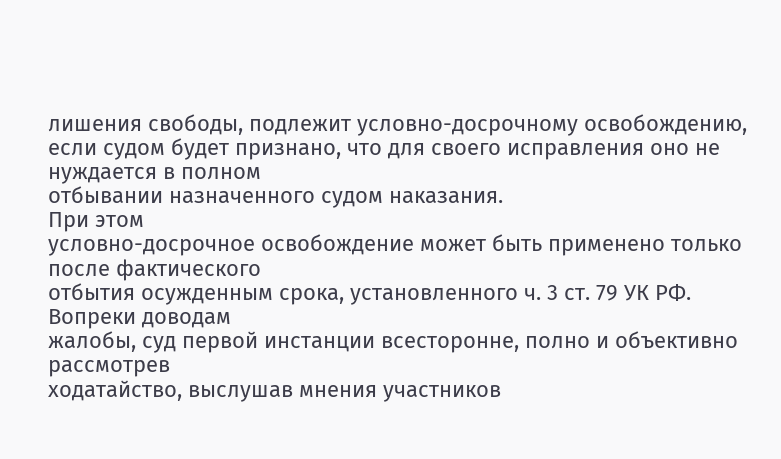лишения свободы, подлежит условно-досрочному освобождению,
если судом будет признано, что для своего исправления оно не нуждается в полном
отбывании назначенного судом наказания.
При этом
условно-досрочное освобождение может быть применено только после фактического
отбытия осужденным срока, установленного ч. 3 ст. 79 УК РФ.
Вопреки доводам
жалобы, суд первой инстанции всесторонне, полно и объективно рассмотрев
ходатайство, выслушав мнения участников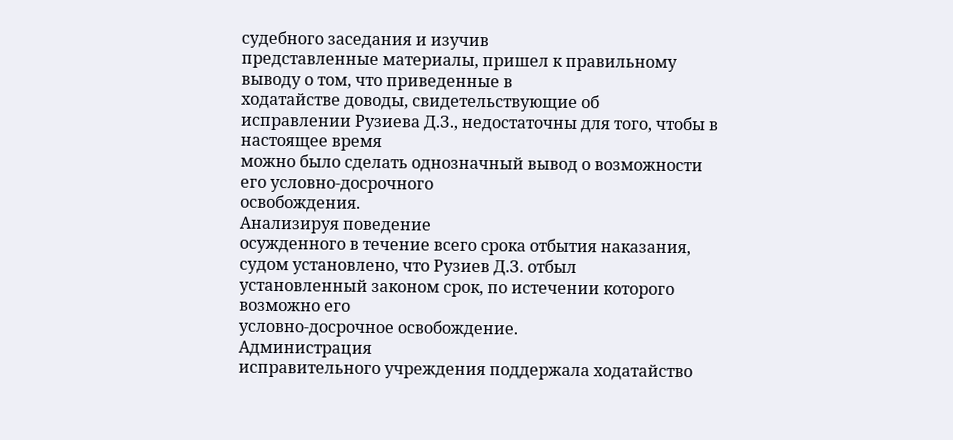судебного заседания и изучив
представленные материалы, пришел к правильному выводу о том, что приведенные в
ходатайстве доводы, свидетельствующие об
исправлении Рузиева Д.З., недостаточны для того, чтобы в настоящее время
можно было сделать однозначный вывод о возможности его условно-досрочного
освобождения.
Анализируя поведение
осужденного в течение всего срока отбытия наказания, судом установлено, что Рузиев Д.З. отбыл
установленный законом срок, по истечении которого возможно его
условно-досрочное освобождение.
Администрация
исправительного учреждения поддержала ходатайство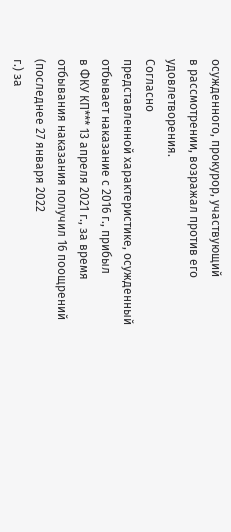осужденного, прокурор, участвующий
в рассмотрении, возражал против его удовлетворения.
Согласно
представленной характеристике, осужденный отбывает наказание с 2016 г., прибыл
в ФКУ КП*** 13 апреля 2021 г., за время отбывания наказания получил 16 поощрений (последнее 27 января 2022
г.) за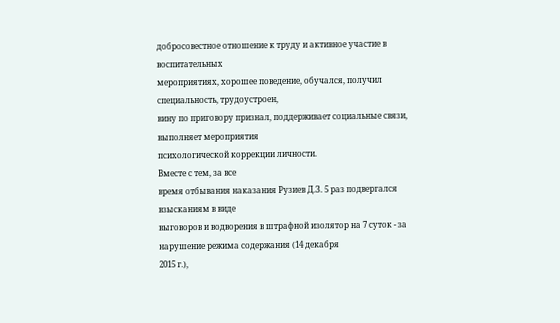добросовестное отношение к труду и активное участие в воспитательных
мероприятиях, хорошее поведение, обучался, получил специальность, трудоустроен,
вину по приговору признал, поддерживает социальные связи, выполняет мероприятия
психологической коррекции личности.
Вместе с тем, за все
время отбывания наказания Рузиев Д.З. 5 раз подвергался взысканиям в виде
выговоров и водворения в штрафной изолятор на 7 суток - за нарушение режима содержания (14 декабря
2015 г.),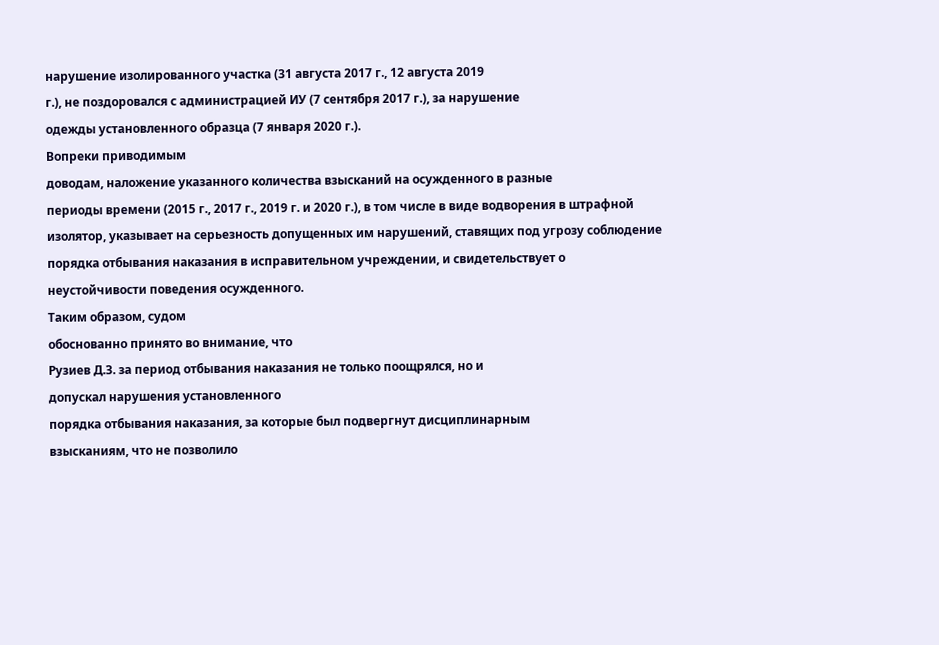нарушение изолированного участка (31 августа 2017 г., 12 августа 2019
г.), не поздоровался с администрацией ИУ (7 сентября 2017 г.), за нарушение
одежды установленного образца (7 января 2020 г.).
Вопреки приводимым
доводам, наложение указанного количества взысканий на осужденного в разные
периоды времени (2015 г., 2017 г., 2019 г. и 2020 г.), в том числе в виде водворения в штрафной
изолятор, указывает на серьезность допущенных им нарушений, ставящих под угрозу соблюдение
порядка отбывания наказания в исправительном учреждении, и свидетельствует о
неустойчивости поведения осужденного.
Таким образом, судом
обоснованно принято во внимание, что
Рузиев Д.З. за период отбывания наказания не только поощрялся, но и
допускал нарушения установленного
порядка отбывания наказания, за которые был подвергнут дисциплинарным
взысканиям, что не позволило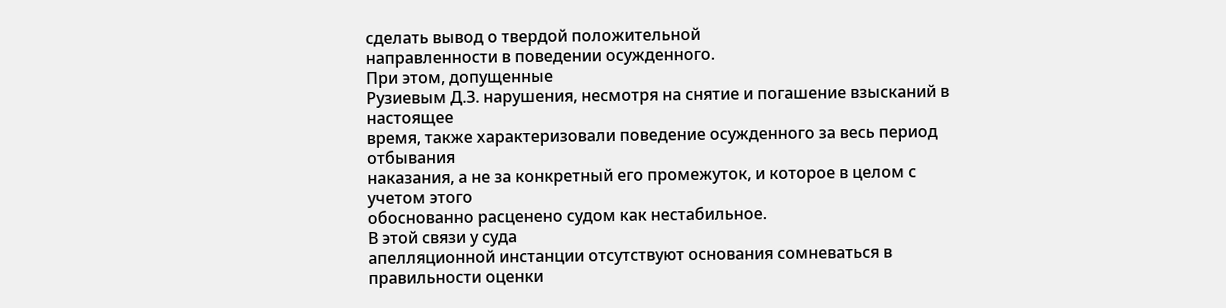сделать вывод о твердой положительной
направленности в поведении осужденного.
При этом, допущенные
Рузиевым Д.З. нарушения, несмотря на снятие и погашение взысканий в настоящее
время, также характеризовали поведение осужденного за весь период отбывания
наказания, а не за конкретный его промежуток, и которое в целом с учетом этого
обоснованно расценено судом как нестабильное.
В этой связи у суда
апелляционной инстанции отсутствуют основания сомневаться в правильности оценки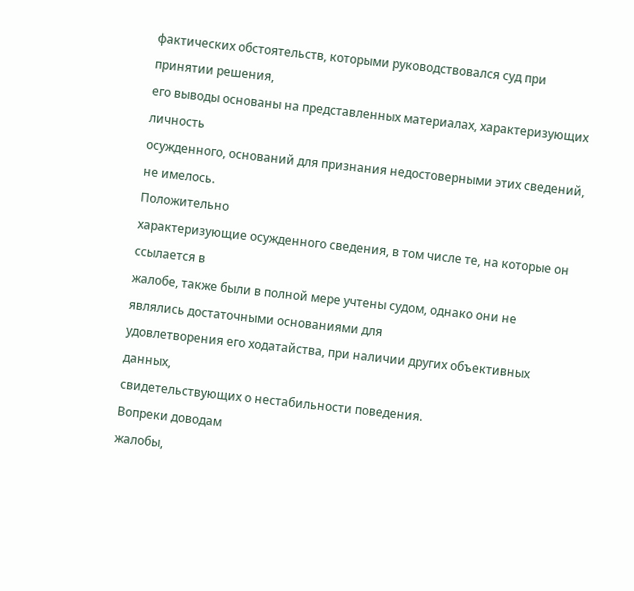фактических обстоятельств, которыми руководствовался суд при принятии решения,
его выводы основаны на представленных материалах, характеризующих личность
осужденного, оснований для признания недостоверными этих сведений, не имелось.
Положительно
характеризующие осужденного сведения, в том числе те, на которые он ссылается в
жалобе, также были в полной мере учтены судом, однако они не являлись достаточными основаниями для
удовлетворения его ходатайства, при наличии других объективных данных,
свидетельствующих о нестабильности поведения.
Вопреки доводам
жалобы,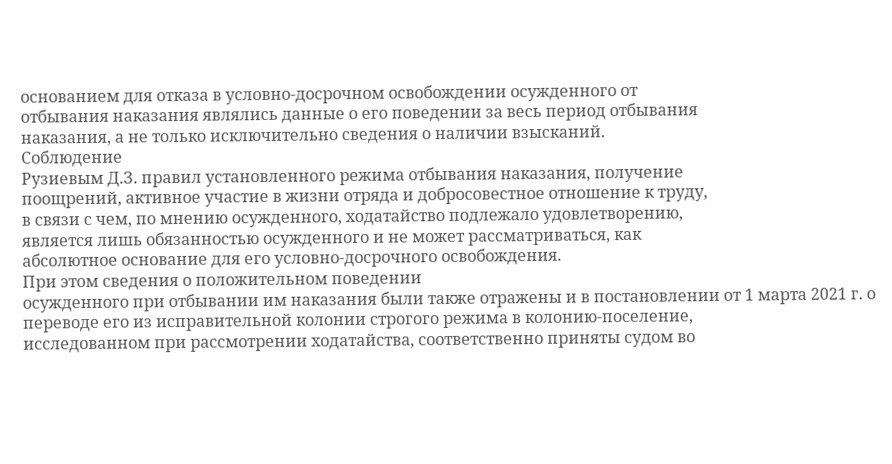основанием для отказа в условно-досрочном освобождении осужденного от
отбывания наказания являлись данные о его поведении за весь период отбывания
наказания, а не только исключительно сведения о наличии взысканий.
Соблюдение
Рузиевым Д.З. правил установленного режима отбывания наказания, получение
поощрений, активное участие в жизни отряда и добросовестное отношение к труду,
в связи с чем, по мнению осужденного, ходатайство подлежало удовлетворению,
является лишь обязанностью осужденного и не может рассматриваться, как
абсолютное основание для его условно-досрочного освобождения.
При этом сведения о положительном поведении
осужденного при отбывании им наказания были также отражены и в постановлении от 1 марта 2021 г. о
переводе его из исправительной колонии строгого режима в колонию-поселение,
исследованном при рассмотрении ходатайства, соответственно приняты судом во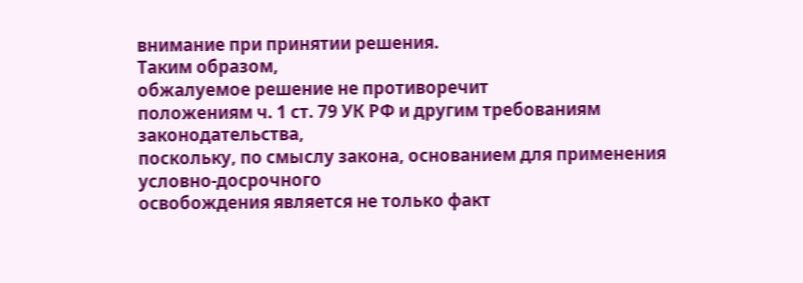внимание при принятии решения.
Таким образом,
обжалуемое решение не противоречит
положениям ч. 1 ст. 79 УК РФ и другим требованиям законодательства,
поскольку, по смыслу закона, основанием для применения условно-досрочного
освобождения является не только факт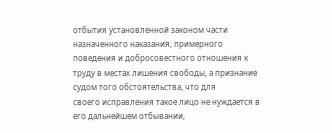отбытия установленной законом части
назначенного наказания, примерного
поведения и добросовестного отношения к
труду в местах лишения свободы, а признание судом того обстоятельства, что для
своего исправления такое лицо не нуждается в его дальнейшем отбывании,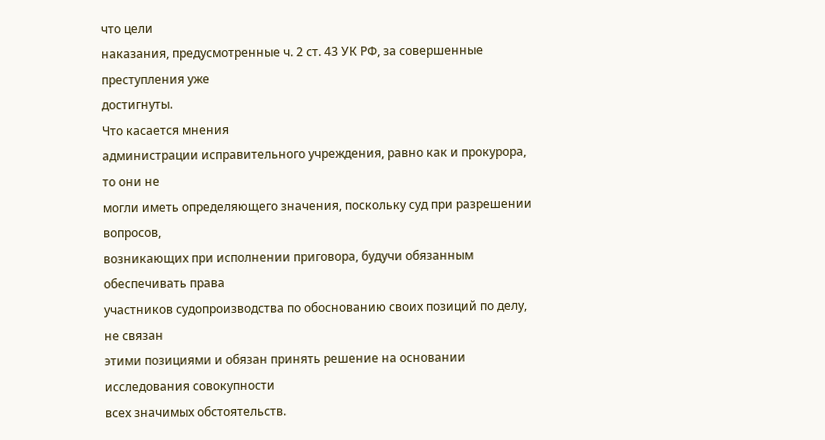что цели
наказания, предусмотренные ч. 2 ст. 43 УК РФ, за совершенные преступления уже
достигнуты.
Что касается мнения
администрации исправительного учреждения, равно как и прокурора, то они не
могли иметь определяющего значения, поскольку суд при разрешении вопросов,
возникающих при исполнении приговора, будучи обязанным обеспечивать права
участников судопроизводства по обоснованию своих позиций по делу, не связан
этими позициями и обязан принять решение на основании исследования совокупности
всех значимых обстоятельств.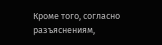Кроме того, согласно разъяснениям,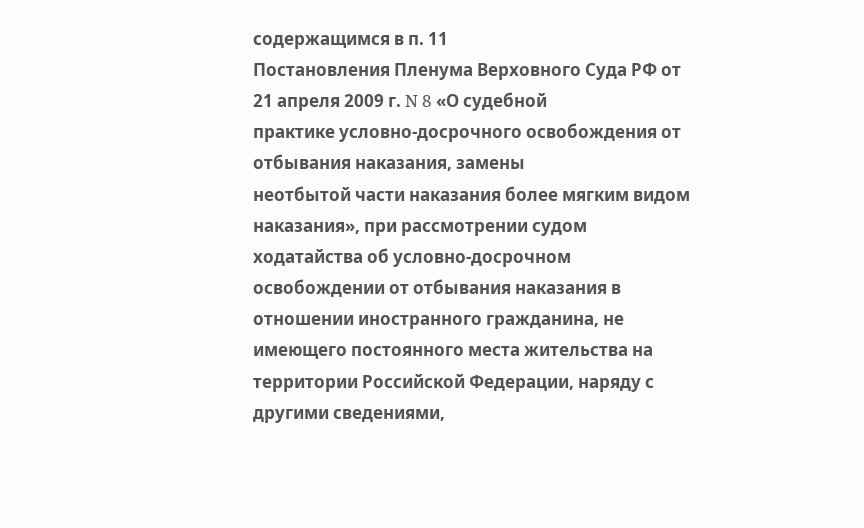содержащимся в п. 11
Постановления Пленума Верховного Суда РФ от 21 апреля 2009 г. N 8 «О судебной
практике условно-досрочного освобождения от отбывания наказания, замены
неотбытой части наказания более мягким видом наказания», при рассмотрении судом
ходатайства об условно-досрочном освобождении от отбывания наказания в
отношении иностранного гражданина, не имеющего постоянного места жительства на
территории Российской Федерации, наряду с другими сведениями,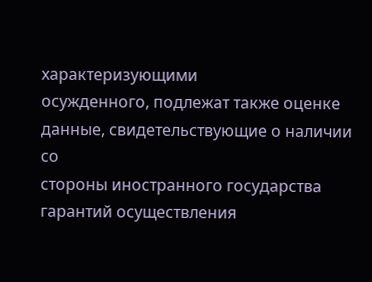характеризующими
осужденного, подлежат также оценке данные, свидетельствующие о наличии со
стороны иностранного государства гарантий осуществления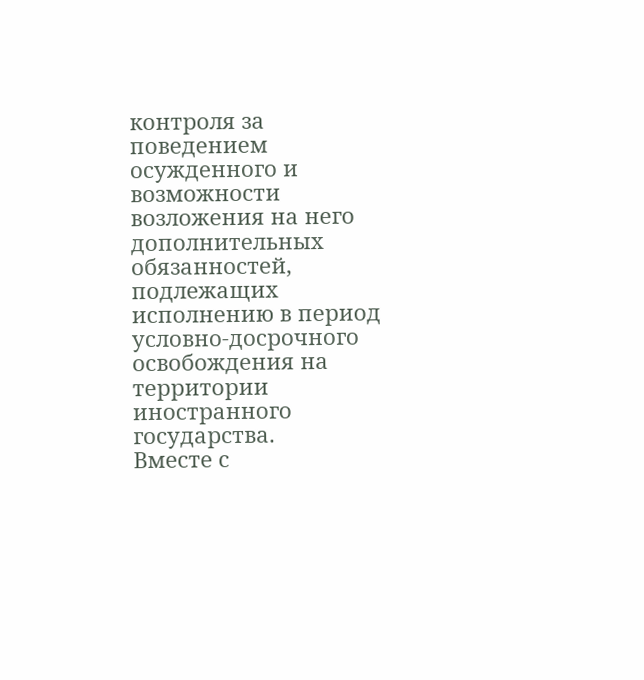контроля за поведением
осужденного и возможности возложения на него дополнительных обязанностей,
подлежащих исполнению в период условно-досрочного освобождения на территории
иностранного государства.
Вместе с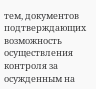тем, документов подтверждающих возможность
осуществления контроля за осужденным на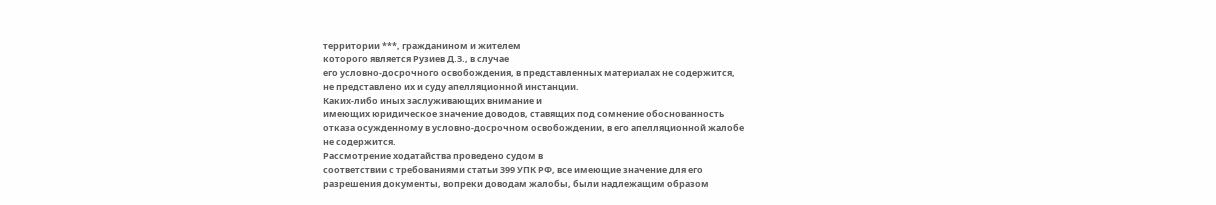территории ***, гражданином и жителем
которого является Рузиев Д.З., в случае
его условно-досрочного освобождения, в представленных материалах не содержится,
не представлено их и суду апелляционной инстанции.
Каких-либо иных заслуживающих внимание и
имеющих юридическое значение доводов, ставящих под сомнение обоснованность
отказа осужденному в условно-досрочном освобождении, в его апелляционной жалобе
не содержится.
Рассмотрение ходатайства проведено судом в
соответствии с требованиями статьи 399 УПК РФ, все имеющие значение для его
разрешения документы, вопреки доводам жалобы, были надлежащим образом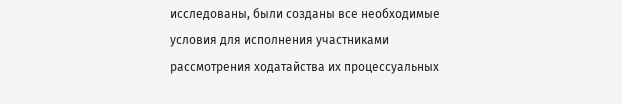исследованы, были созданы все необходимые условия для исполнения участниками
рассмотрения ходатайства их процессуальных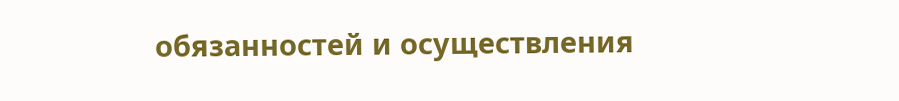обязанностей и осуществления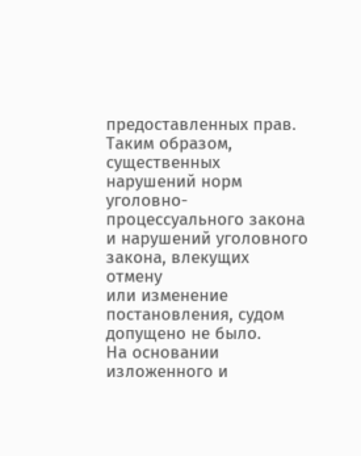предоставленных прав.
Таким образом, существенных нарушений норм
уголовно-процессуального закона и нарушений уголовного закона, влекущих отмену
или изменение постановления, судом допущено не было.
На основании
изложенного и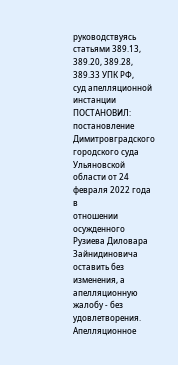руководствуясь статьями 389.13, 389.20, 389.28, 389.33 УПК РФ,
суд апелляционной инстанции
ПОСТАНОВИЛ:
постановление
Димитровградского городского суда Ульяновской области от 24 февраля 2022 года в
отношении осужденного Рузиева Диловара Зайнидиновича оставить без изменения, а
апелляционную жалобу - без удовлетворения.
Апелляционное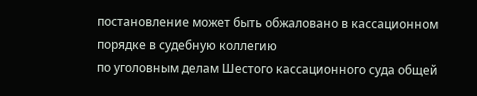постановление может быть обжаловано в кассационном порядке в судебную коллегию
по уголовным делам Шестого кассационного суда общей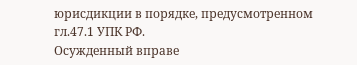юрисдикции в порядке, предусмотренном
гл.47.1 УПК РФ.
Осужденный вправе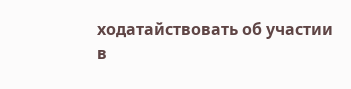ходатайствовать об участии
в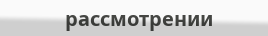рассмотрении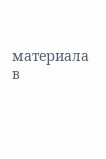материала в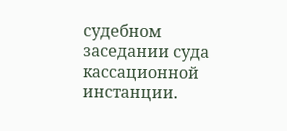судебном заседании суда кассационной инстанции.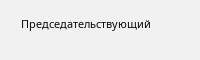Председательствующий